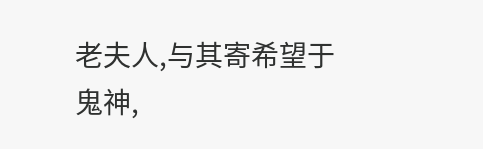老夫人,与其寄希望于鬼神,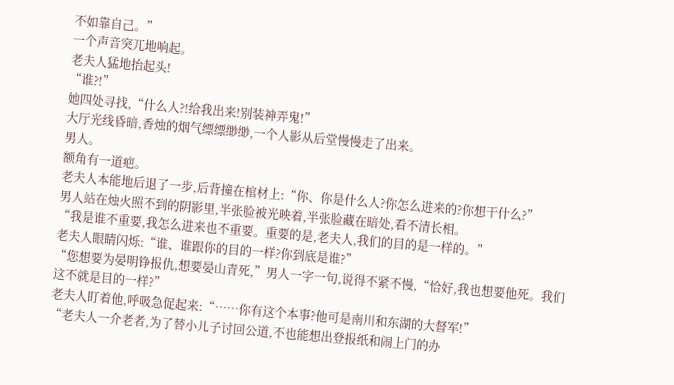不如靠自己。”
一个声音突兀地响起。
老夫人猛地抬起头!
“谁?!”
她四处寻找,“什么人?!给我出来!别装神弄鬼!”
大厅光线昏暗,香烛的烟气缥缥缈缈,一个人影从后堂慢慢走了出来。
男人。
额角有一道疤。
老夫人本能地后退了一步,后背撞在棺材上:“你、你是什么人?你怎么进来的?你想干什么?”
男人站在烛火照不到的阴影里,半张脸被光映着,半张脸藏在暗处,看不清长相。
“我是谁不重要,我怎么进来也不重要。重要的是,老夫人,我们的目的是一样的。”
老夫人眼睛闪烁:“谁、谁跟你的目的一样?你到底是谁?”
“您想要为晏明铮报仇,想要晏山青死,”男人一字一句,说得不紧不慢,“恰好,我也想要他死。我们这不就是目的一样?”
老夫人盯着他,呼吸急促起来:“……你有这个本事?他可是南川和东湖的大督军!”
“老夫人一介老者,为了替小儿子讨回公道,不也能想出登报纸和闹上门的办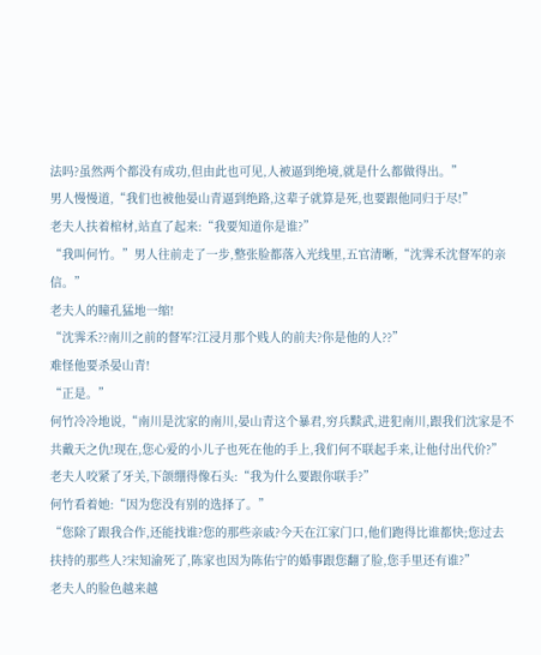法吗?虽然两个都没有成功,但由此也可见,人被逼到绝境,就是什么都做得出。”
男人慢慢道,“我们也被他晏山青逼到绝路,这辈子就算是死,也要跟他同归于尽!”
老夫人扶着棺材,站直了起来:“我要知道你是谁?”
“我叫何竹。”男人往前走了一步,整张脸都落入光线里,五官清晰,“沈霁禾沈督军的亲信。”
老夫人的瞳孔猛地一缩!
“沈霁禾??南川之前的督军?江浸月那个贱人的前夫?你是他的人??”
难怪他要杀晏山青!
“正是。”
何竹冷冷地说,“南川是沈家的南川,晏山青这个暴君,穷兵黩武,进犯南川,跟我们沈家是不共戴天之仇!现在,您心爱的小儿子也死在他的手上,我们何不联起手来,让他付出代价?”
老夫人咬紧了牙关,下颌绷得像石头:“我为什么要跟你联手?”
何竹看着她:“因为您没有别的选择了。”
“您除了跟我合作,还能找谁?您的那些亲戚?今天在江家门口,他们跑得比谁都快;您过去扶持的那些人?宋知渝死了,陈家也因为陈佑宁的婚事跟您翻了脸,您手里还有谁?”
老夫人的脸色越来越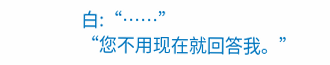白:“……”
“您不用现在就回答我。”